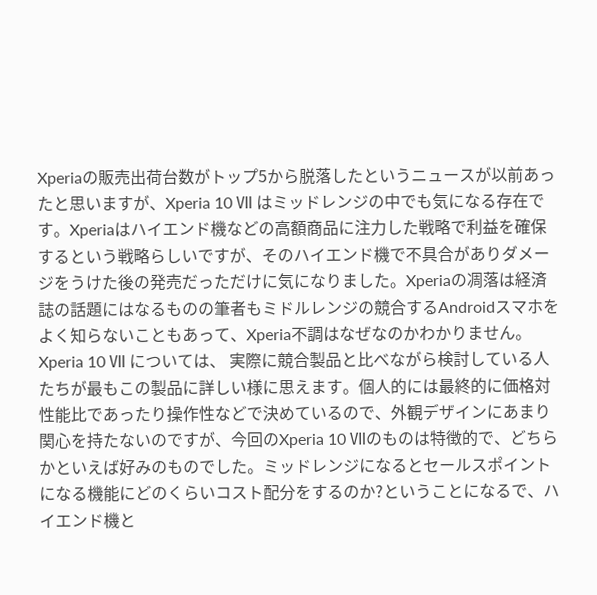Xperiaの販売出荷台数がトップ5から脱落したというニュースが以前あったと思いますが、Xperia 10 Ⅶ はミッドレンジの中でも気になる存在です。Xperiaはハイエンド機などの高額商品に注力した戦略で利益を確保するという戦略らしいですが、そのハイエンド機で不具合がありダメージをうけた後の発売だっただけに気になりました。Xperiaの凋落は経済誌の話題にはなるものの筆者もミドルレンジの競合するAndroidスマホをよく知らないこともあって、Xperia不調はなぜなのかわかりません。
Xperia 10 Ⅶ については、 実際に競合製品と比べながら検討している人たちが最もこの製品に詳しい様に思えます。個人的には最終的に価格対性能比であったり操作性などで決めているので、外観デザインにあまり関心を持たないのですが、今回のXperia 10 Ⅶのものは特徴的で、どちらかといえば好みのものでした。ミッドレンジになるとセールスポイントになる機能にどのくらいコスト配分をするのか?ということになるで、ハイエンド機と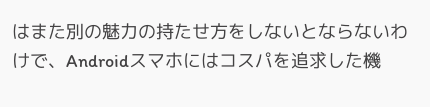はまた別の魅力の持たせ方をしないとならないわけで、Androidスマホにはコスパを追求した機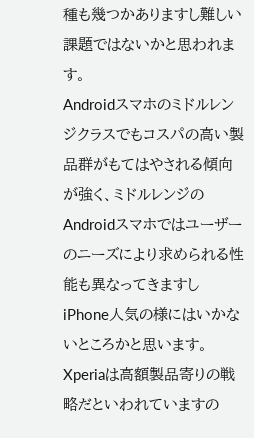種も幾つかありますし難しい課題ではないかと思われます。
Androidスマホのミドルレンジクラスでもコスパの高い製品群がもてはやされる傾向が強く、ミドルレンジのAndroidスマホではユーザーのニーズにより求められる性能も異なってきますしiPhone人気の様にはいかないところかと思います。Xperiaは高額製品寄りの戦略だといわれていますの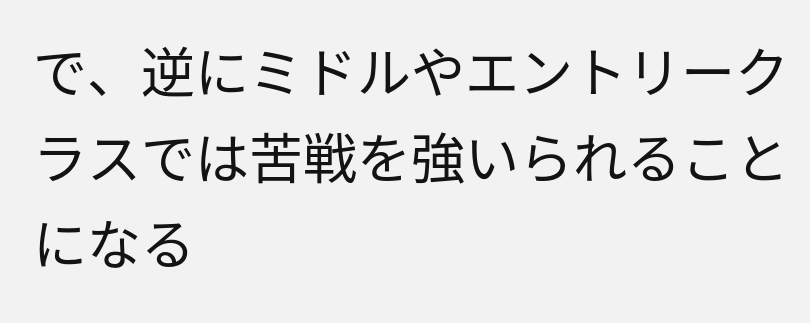で、逆にミドルやエントリークラスでは苦戦を強いられることになる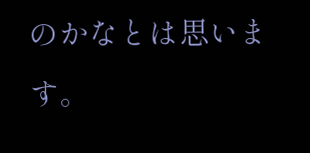のかなとは思います。